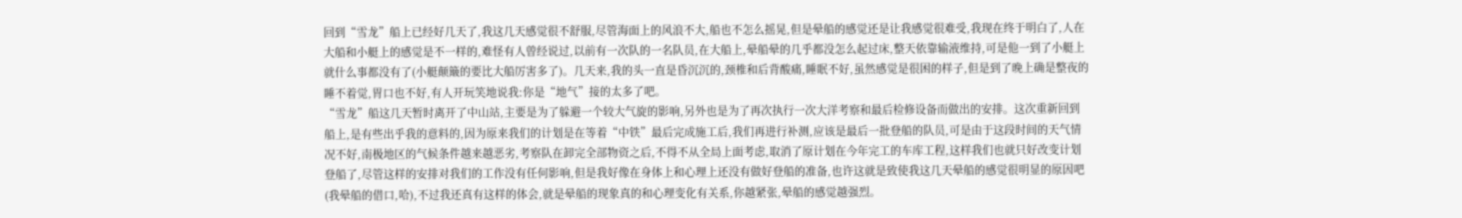回到“雪龙”船上已经好几天了,我这几天感觉很不舒服,尽管海面上的风浪不大,船也不怎么摇晃,但是晕船的感觉还是让我感觉很难受,我现在终于明白了,人在大船和小艇上的感觉是不一样的,难怪有人曾经说过,以前有一次队的一名队员,在大船上,晕船晕的几乎都没怎么起过床,整天依靠输液维持,可是他一到了小艇上就什么事都没有了(小艇颠簸的要比大船厉害多了)。几天来,我的头一直是昏沉沉的,颈椎和后背酸痛,睡眠不好,虽然感觉是很困的样子,但是到了晚上确是整夜的睡不着觉,胃口也不好,有人开玩笑地说我:你是“地气”接的太多了吧。
“雪龙”船这几天暂时离开了中山站,主要是为了躲避一个较大气旋的影响,另外也是为了再次执行一次大洋考察和最后检修设备而做出的安排。这次重新回到船上,是有些出乎我的意料的,因为原来我们的计划是在等着“中铁”最后完成施工后,我们再进行补测,应该是最后一批登船的队员,可是由于这段时间的天气情况不好,南极地区的气候条件越来越恶劣,考察队在卸完全部物资之后,不得不从全局上面考虑,取消了原计划在今年完工的车库工程,这样我们也就只好改变计划登船了,尽管这样的安排对我们的工作没有任何影响,但是我好像在身体上和心理上还没有做好登船的准备,也许这就是致使我这几天晕船的感觉很明显的原因吧(我晕船的借口,哈),不过我还真有这样的体会,就是晕船的现象真的和心理变化有关系,你越紧张,晕船的感觉越强烈。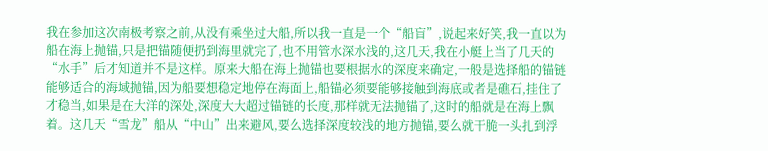我在参加这次南极考察之前,从没有乘坐过大船,所以我一直是一个“船盲”,说起来好笑,我一直以为船在海上抛锚,只是把锚随便扔到海里就完了,也不用管水深水浅的,这几天,我在小艇上当了几天的“水手”后才知道并不是这样。原来大船在海上抛锚也要根据水的深度来确定,一般是选择船的锚链能够适合的海域抛锚,因为船要想稳定地停在海面上,船锚必须要能够接触到海底或者是礁石,挂住了才稳当,如果是在大洋的深处,深度大大超过锚链的长度,那样就无法抛锚了,这时的船就是在海上飘着。这几天“雪龙”船从“中山”出来避风,要么选择深度较浅的地方抛锚,要么就干脆一头扎到浮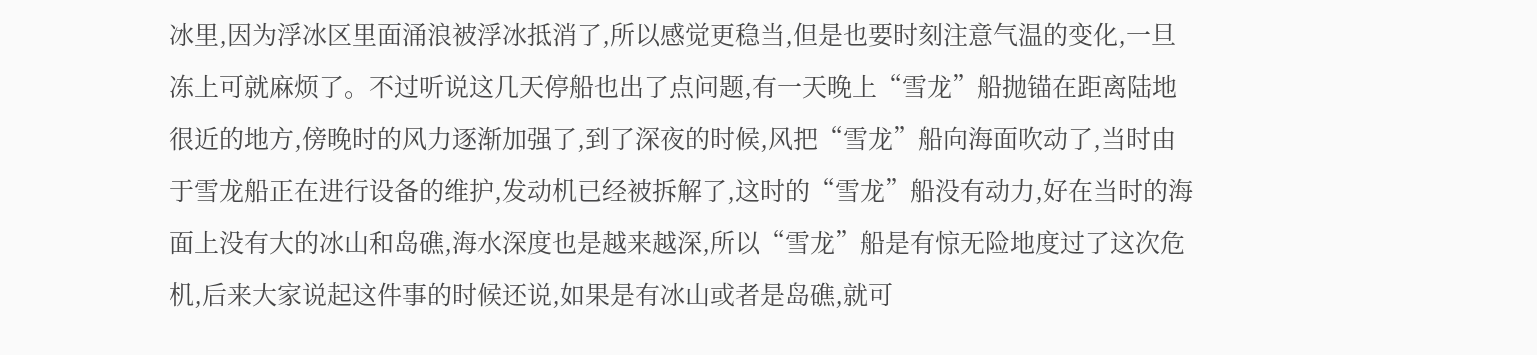冰里,因为浮冰区里面涌浪被浮冰抵消了,所以感觉更稳当,但是也要时刻注意气温的变化,一旦冻上可就麻烦了。不过听说这几天停船也出了点问题,有一天晚上“雪龙”船抛锚在距离陆地很近的地方,傍晚时的风力逐渐加强了,到了深夜的时候,风把“雪龙”船向海面吹动了,当时由于雪龙船正在进行设备的维护,发动机已经被拆解了,这时的“雪龙”船没有动力,好在当时的海面上没有大的冰山和岛礁,海水深度也是越来越深,所以“雪龙”船是有惊无险地度过了这次危机,后来大家说起这件事的时候还说,如果是有冰山或者是岛礁,就可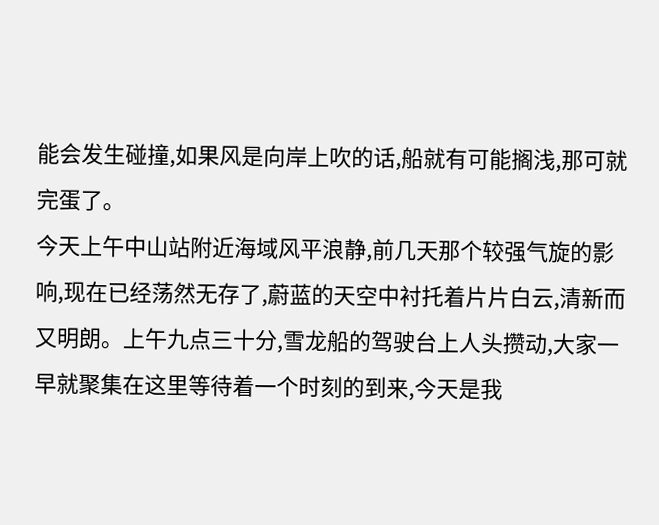能会发生碰撞,如果风是向岸上吹的话,船就有可能搁浅,那可就完蛋了。
今天上午中山站附近海域风平浪静,前几天那个较强气旋的影响,现在已经荡然无存了,蔚蓝的天空中衬托着片片白云,清新而又明朗。上午九点三十分,雪龙船的驾驶台上人头攒动,大家一早就聚集在这里等待着一个时刻的到来,今天是我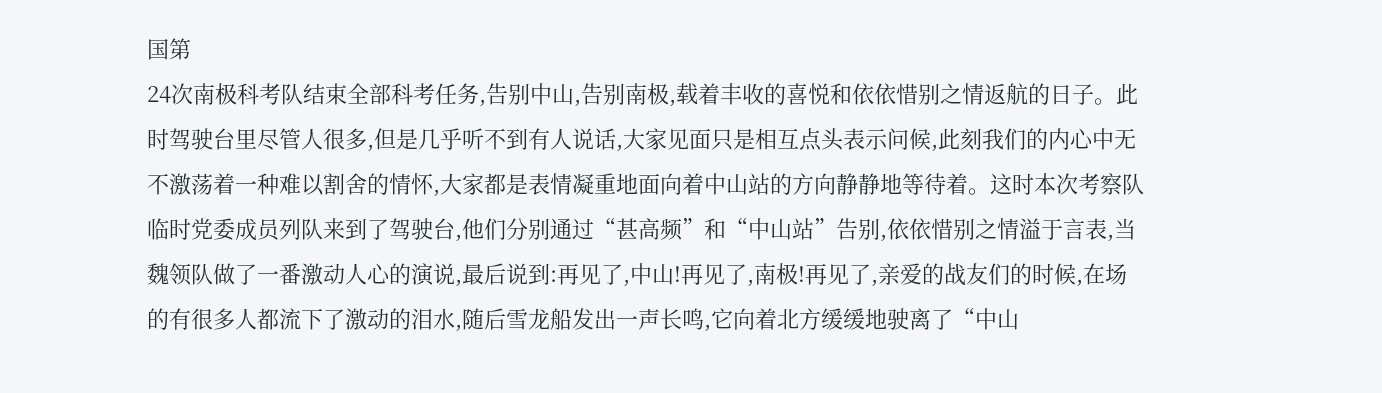国第
24次南极科考队结束全部科考任务,告别中山,告别南极,载着丰收的喜悦和依依惜别之情返航的日子。此时驾驶台里尽管人很多,但是几乎听不到有人说话,大家见面只是相互点头表示问候,此刻我们的内心中无不激荡着一种难以割舍的情怀,大家都是表情凝重地面向着中山站的方向静静地等待着。这时本次考察队临时党委成员列队来到了驾驶台,他们分别通过“甚高频”和“中山站”告别,依依惜别之情溢于言表,当魏领队做了一番激动人心的演说,最后说到:再见了,中山!再见了,南极!再见了,亲爱的战友们的时候,在场的有很多人都流下了激动的泪水,随后雪龙船发出一声长鸣,它向着北方缓缓地驶离了“中山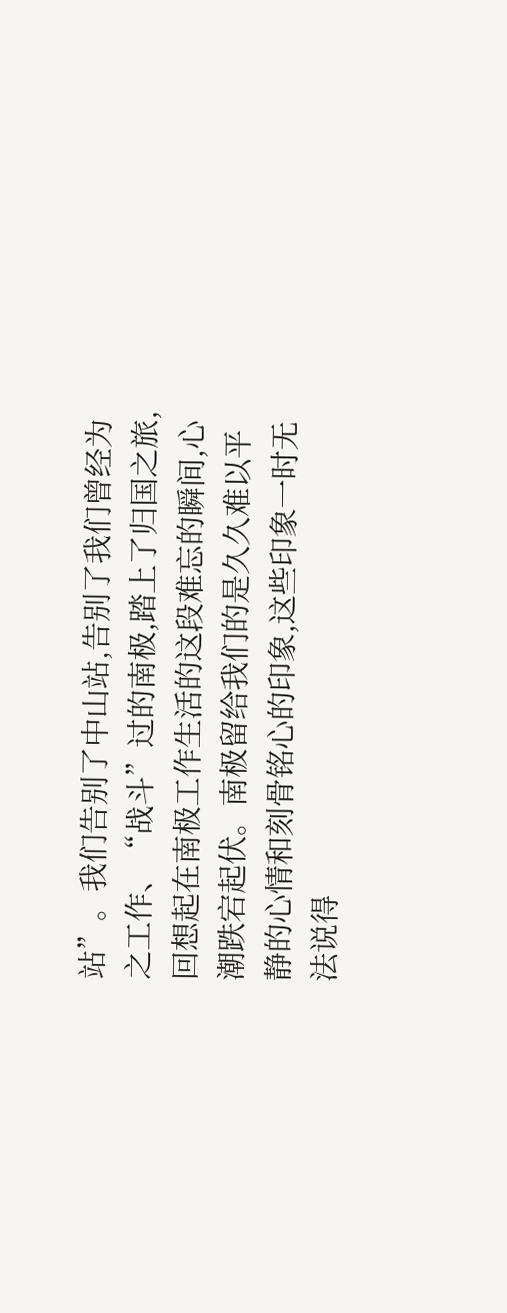站”。我们告别了中山站,告别了我们曾经为之工作、“战斗”过的南极,踏上了归国之旅,回想起在南极工作生活的这段难忘的瞬间,心潮跌宕起伏。南极留给我们的是久久难以平静的心情和刻骨铭心的印象,这些印象一时无法说得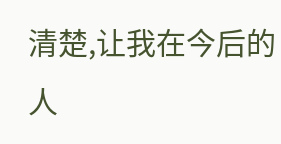清楚,让我在今后的人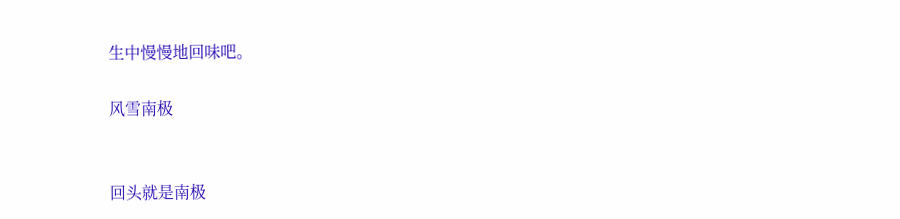生中慢慢地回味吧。

风雪南极


回头就是南极